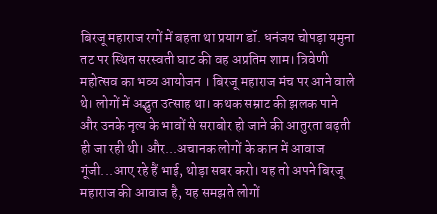बिरजू महाराज रगों में बहता था प्रयाग डॉ. धनंजय चोपड़ा यमुना तट पर स्थित सरस्वती घाट की वह अप्रतिम शाम। त्रिवेणी महोत्सव का भव्य आयोजन । बिरजू महाराज मंच पर आने वाले थे। लोगों में अद्भुत उत्साह था। कथक सम्राट की झलक पाने और उनके नृत्य के भावों से सराबोर हो जाने की आतुरता बढ़ती ही जा रही थी। और...अचानक लोगों के कान में आवाज गूंजी...आए रहे हैं भाई, थोड़ा सबर करो। यह तो अपने बिरजू महाराज की आवाज है, यह समझते लोगों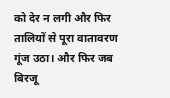को देर न लगी और फिर तालियों से पूरा वातावरण गूंज उठा। और फिर जब बिरजू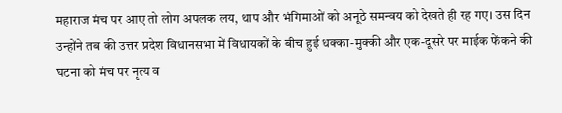महाराज मंच पर आए तो लोग अपलक लय, थाप और भंगिमाओं को अनूठे समन्वय को देखते ही रह गए। उस दिन उन्होंने तब की उत्तर प्रदेश विधानसभा में विधायकों के बीच हुई धक्का-मुक्की और एक-दूसरे पर माईक फेंकने की घटना को मंच पर नृत्य व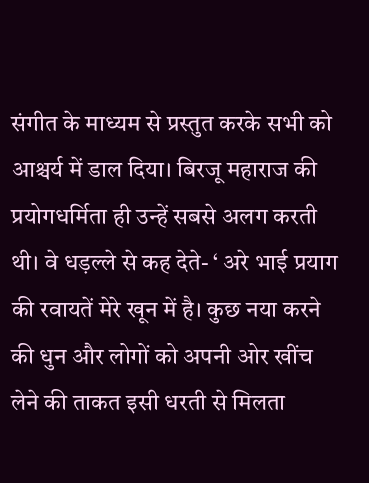संगीत के माध्यम से प्रस्तुत करके सभी को आश्चर्य में डाल दिया। बिरजू महाराज की प्रयोगधर्मिता ही उन्हें सबसे अलग करती थी। वे धड़ल्ले से कह देते- ‘ अरे भाई प्रयाग की रवायतें मेरे खून में है। कुछ नया करने की धुन और लोगों को अपनी ओर खींच लेने की ताकत इसी धरती से मिलता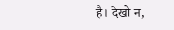है। देखो न,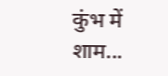कुंभ में शाम...